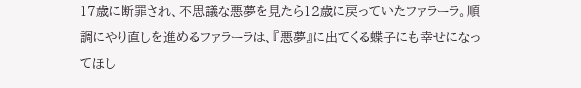17歳に断罪され、不思議な悪夢を見たら12歳に戻っていたファラーラ。順調にやり直しを進めるファラーラは、『悪夢』に出てくる蝶子にも幸せになってほし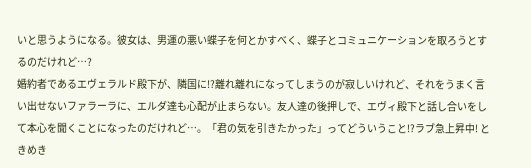いと思うようになる。彼女は、男運の悪い蝶子を何とかすべく、蝶子とコミュニケーションを取ろうとするのだけれど…?
婚約者であるエヴェラルド殿下が、隣国に!?離れ離れになってしまうのが寂しいけれど、それをうまく言い出せないファラーラに、エルダ達も心配が止まらない。友人達の後押しで、エヴィ殿下と話し合いをして本心を聞くことになったのだけれど…。「君の気を引きたかった」ってどういうこと!?ラブ急上昇中! ときめき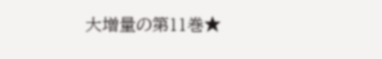大増量の第11巻★